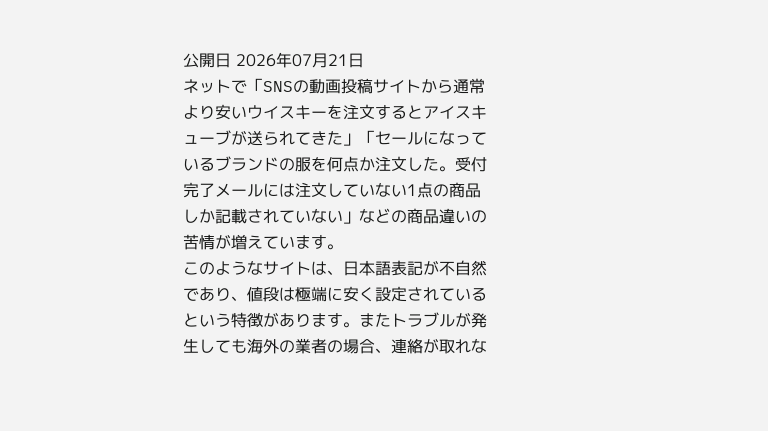公開日 2026年07月21日
ネットで「SNSの動画投稿サイトから通常より安いウイスキーを注文するとアイスキューブが送られてきた」「セールになっているブランドの服を何点か注文した。受付完了メールには注文していない1点の商品しか記載されていない」などの商品違いの苦情が増えています。
このようなサイトは、日本語表記が不自然であり、値段は極端に安く設定されているという特徴があります。またトラブルが発生しても海外の業者の場合、連絡が取れな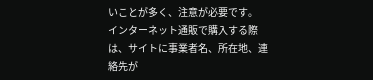いことが多く、注意が必要です。
インターネット通販で購入する際は、サイトに事業者名、所在地、連絡先が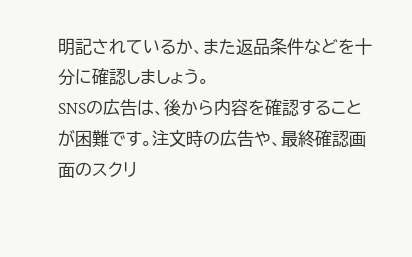明記されているか、また返品条件などを十分に確認しましょう。
SNSの広告は、後から内容を確認することが困難です。注文時の広告や、最終確認画面のスクリ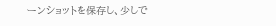ーンショットを保存し、少しで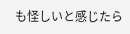も怪しいと感じたら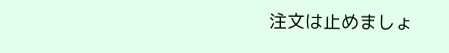注文は止めましょ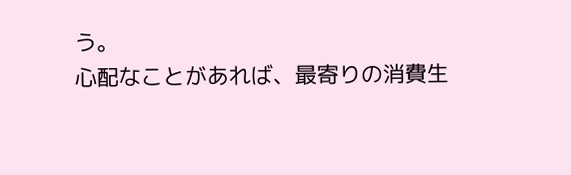う。
心配なことがあれば、最寄りの消費生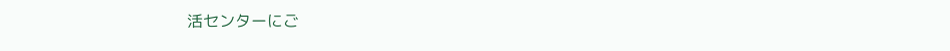活センターにご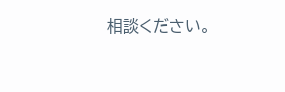相談ください。